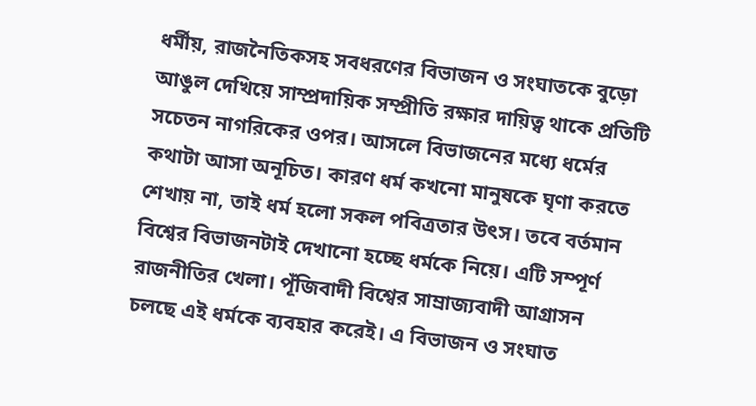ধর্মীয়, রাজনৈতিকসহ সবধরণের বিভাজন ও সংঘাতকে বুড়ো আঙুল দেখিয়ে সাম্প্রদায়িক সম্প্রীতি রক্ষার দায়িত্ব থাকে প্রতিটি সচেতন নাগরিকের ওপর। আসলে বিভাজনের মধ্যে ধর্মের কথাটা আসা অনূচিত। কারণ ধর্ম কখনো মানুষকে ঘৃণা করতে শেখায় না, তাই ধর্ম হলো সকল পবিত্রতার উৎস। তবে বর্তমান বিশ্বের বিভাজনটাই দেখানো হচ্ছে ধর্মকে নিয়ে। এটি সম্পূর্ণ রাজনীতির খেলা। পূঁজিবাদী বিশ্বের সাম্রাজ্যবাদী আগ্রাসন চলছে এই ধর্মকে ব্যবহার করেই। এ বিভাজন ও সংঘাত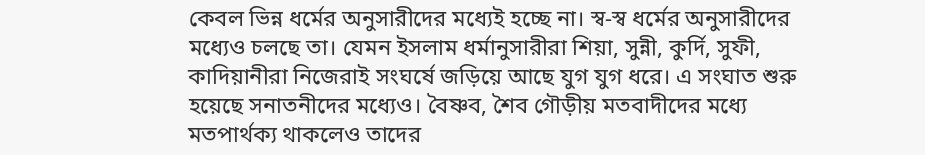কেবল ভিন্ন ধর্মের অনুসারীদের মধ্যেই হচ্ছে না। স্ব-স্ব ধর্মের অনুসারীদের মধ্যেও চলছে তা। যেমন ইসলাম ধর্মানুসারীরা শিয়া, সুন্নী, কুর্দি, সুফী, কাদিয়ানীরা নিজেরাই সংঘর্ষে জড়িয়ে আছে যুগ যুগ ধরে। এ সংঘাত শুরু হয়েছে সনাতনীদের মধ্যেও। বৈষ্ণব, শৈব গৌড়ীয় মতবাদীদের মধ্যে মতপার্থক্য থাকলেও তাদের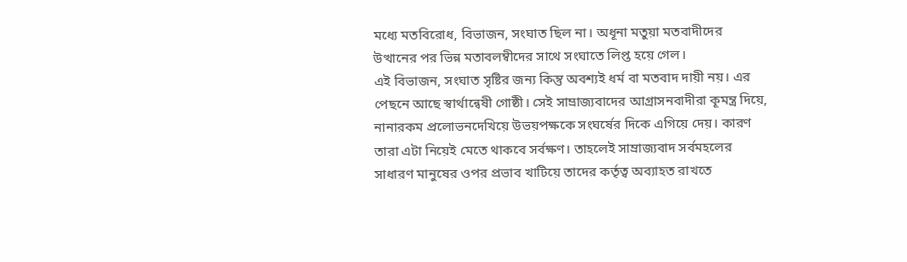মধ্যে মতবিরোধ, বিভাজন, সংঘাত ছিল না। অধূনা মতুয়া মতবাদীদের উত্থানের পর ভিন্ন মতাবলম্বীদের সাথে সংঘাতে লিপ্ত হয়ে গেল।
এই বিভাজন, সংঘাত সৃষ্টির জন্য কিন্তু অবশ্যই ধর্ম বা মতবাদ দায়ী নয়। এর পেছনে আছে স্বার্থান্বেষী গোষ্ঠী। সেই সাম্রাজ্যবাদের আগ্রাসনবাদীরা কূমন্ত্র দিয়ে, নানারকম প্রলোভনদেখিয়ে উভয়পক্ষকে সংঘর্ষের দিকে এগিয়ে দেয়। কারণ তারা এটা নিয়েই মেতে থাকবে সর্বক্ষণ। তাহলেই সাম্রাজ্যবাদ সর্বমহলের সাধারণ মানুষের ওপর প্রভাব খাটিয়ে তাদের কর্তৃত্ব অব্যাহত রাখতে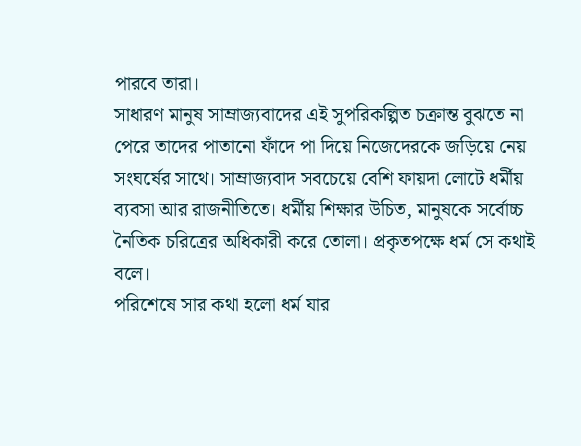পারবে তারা।
সাধারণ মানুষ সাম্রাজ্যবাদের এই সুপরিকল্পিত চক্রান্ত বুঝতে না পেরে তাদের পাতানো ফাঁদে পা দিয়ে নিজেদেরকে জড়িয়ে নেয় সংঘর্ষের সাথে। সাম্রাজ্যবাদ সবচেয়ে বেশি ফায়দা লোটে ধর্মীয় ব্যবসা আর রাজনীতিতে। ধর্মীয় শিক্ষার উচিত, মানুষকে সর্বোচ্চ নৈতিক চরিত্রের অধিকারী করে তোলা। প্রকৃতপক্ষে ধর্ম সে কথাই বলে।
পরিশেষে সার কথা হলো ধর্ম যার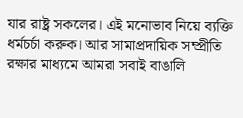যার রাষ্ট্র সকলের। এই মনোভাব নিয়ে ব্যক্তি ধর্মচর্চা করুক। আর সামাপ্রদায়িক সম্প্রীতি রক্ষার মাধ্যমে আমরা সবাই বাঙালি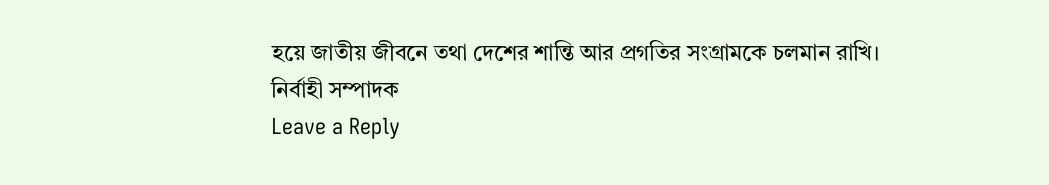হয়ে জাতীয় জীবনে তথা দেশের শান্তি আর প্রগতির সংগ্রামকে চলমান রাখি।
নির্বাহী সম্পাদক
Leave a Reply